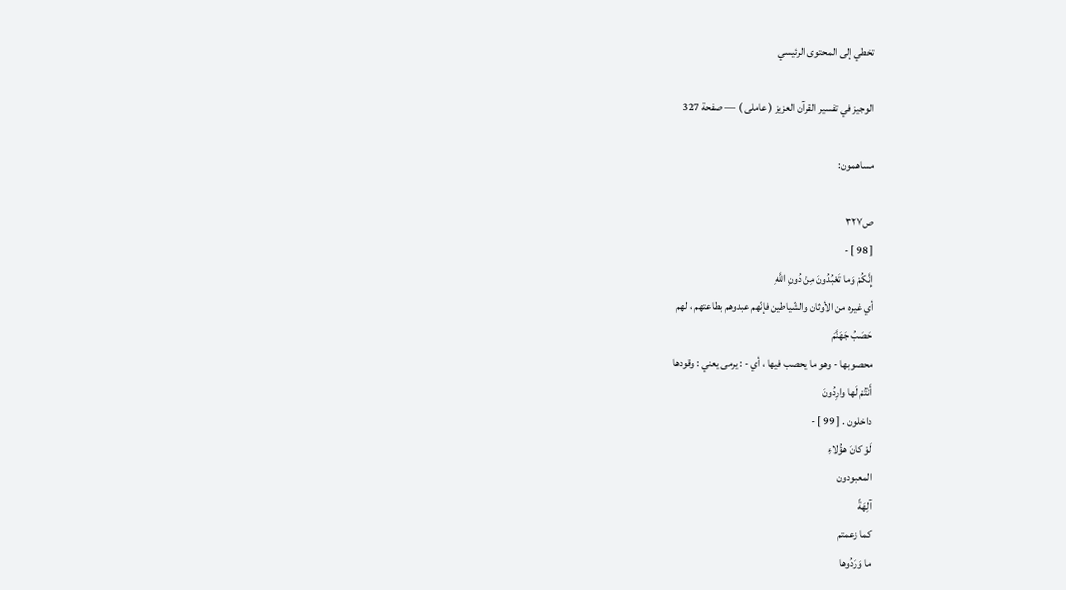تخطي إلى المحتوى الرئيسي

الوجيز في تفسير القرآن العزيز ( عاملى ) — صفحة 327

مساهمون:

ص٣٢٧
[ 98 ] -
إِنَّكُمْ وَما تَعْبُدُونَ مِنْ دُونِ اللَّهِ
أي غيره من الأوثان والشّياطين فإنّهم عبدوهم بطاعتهم ، لهم
حَصَبُ جَهَنَّمَ
محصوبها - وهو ما يحصب فيها ، أي - : يرمى يعني : وقودها
أَنْتُمْ لَها وارِدُونَ
داخلون . [ 99 ] -
لَوْ كانَ هؤُلاءِ
المعبودون
آلِهَةً
كما زعمتم
ما وَرَدُوها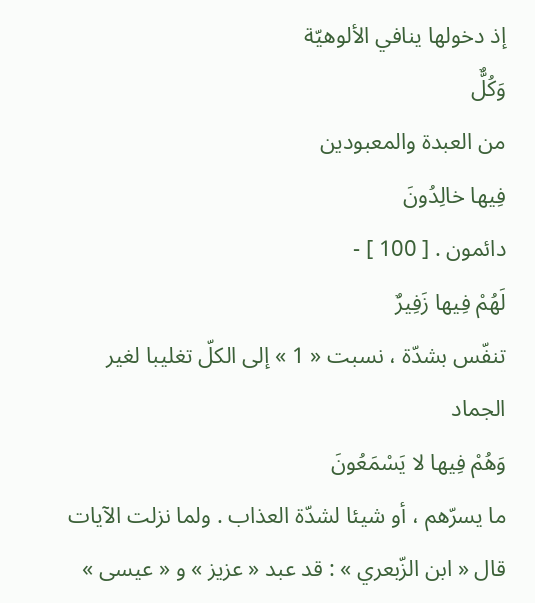إذ دخولها ينافي الألوهيّة
وَكُلٌّ
من العبدة والمعبودين
فِيها خالِدُونَ
دائمون . [ 100 ] -
لَهُمْ فِيها زَفِيرٌ
تنفّس بشدّة ، نسبت « 1 » إلى الكلّ تغليبا لغير الجماد
وَهُمْ فِيها لا يَسْمَعُونَ
ما يسرّهم ، أو شيئا لشدّة العذاب . ولما نزلت الآيات قال « ابن الزّبعري » : قد عبد « عزيز » و « عيسى »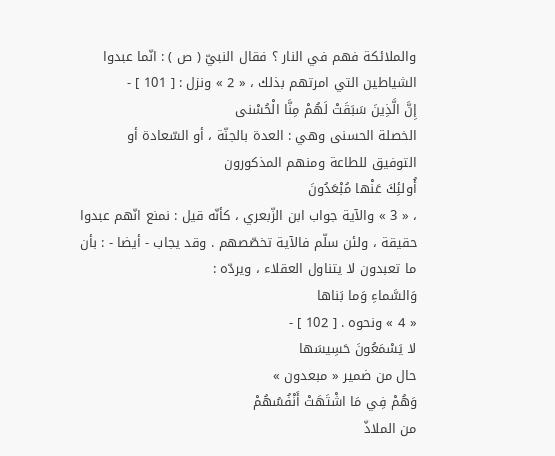والملائكة فهم في النار ؟ فقال النبيّ ( ص ) : انّما عبدوا الشياطين التي امرتهم بذلك ، « 2 » ونزل : [ 101 ] -
إِنَّ الَّذِينَ سَبَقَتْ لَهُمْ مِنَّا الْحُسْنى
الخصلة الحسنى وهي : العدة بالجنّة ، أو السّعادة أو التوفيق للطاعة ومنهم المذكورون
أُولئِكَ عَنْها مُبْعَدُونَ
، « 3 » والآية جواب ابن الزّبعري ، كأنّه قيل : نمنع انّهم عبدوا حقيقة ، ولئن سلّم فالآية تخصّصهم . وقد يجاب - أيضا - : بأن ما تعبدون لا يتناول العقلاء ، ويردّه :
وَالسَّماءِ وَما بَناها
« 4 » ونحوه . [ 102 ] -
لا يَسْمَعُونَ حَسِيسَها
حال من ضمير « مبعدون »
وَهُمْ فِي مَا اشْتَهَتْ أَنْفُسُهُمْ
من الملاذّ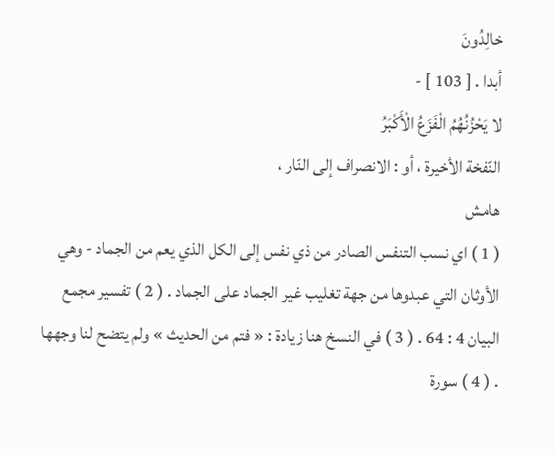خالِدُونَ
أبدا . [ 103 ] -
لا يَحْزُنُهُمُ الْفَزَعُ الْأَكْبَرُ
النّفخة الأخيرة ، أو : الانصراف إلى النّار ،
هامش
( 1 ) اي نسب التنفس الصادر من ذي نفس إلى الكل الذي يعم من الجماد - وهي الأوثان التي عبدوها من جهة تغليب غير الجماد على الجماد . ( 2 ) تفسير مجمع البيان 4 : 64 . ( 3 ) في النسخ هنا زيادة : « فتم من الحديث » ولم يتضح لنا وجهها . ( 4 ) سورة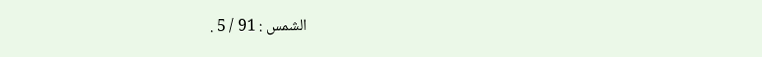الشمس : 91 / 5 .